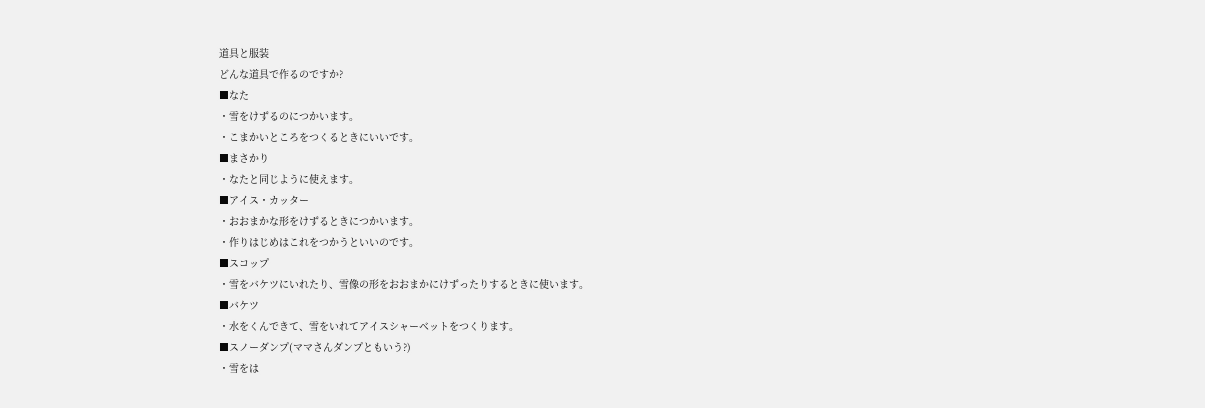道具と服装
どんな道具で作るのですか?
■なた
・雪をけずるのにつかいます。
・こまかいところをつくるときにいいです。
■まさかり
・なたと同じように使えます。
■アイス・カッター
・おおまかな形をけずるときにつかいます。
・作りはじめはこれをつかうといいのです。
■スコップ
・雪をバケツにいれたり、雪像の形をおおまかにけずったりするときに使います。
■バケツ
・水をくんできて、雪をいれてアイスシャーベットをつくります。
■スノーダンプ(ママさんダンプともいう?)
・雪をは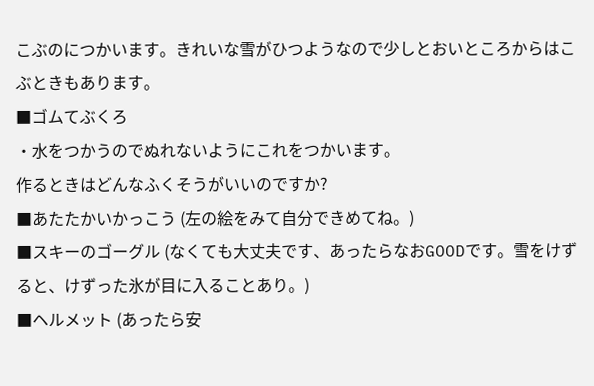こぶのにつかいます。きれいな雪がひつようなので少しとおいところからはこぶときもあります。
■ゴムてぶくろ
・水をつかうのでぬれないようにこれをつかいます。
作るときはどんなふくそうがいいのですか?
■あたたかいかっこう (左の絵をみて自分できめてね。)
■スキーのゴーグル (なくても大丈夫です、あったらなおGOODです。雪をけずると、けずった氷が目に入ることあり。)
■ヘルメット (あったら安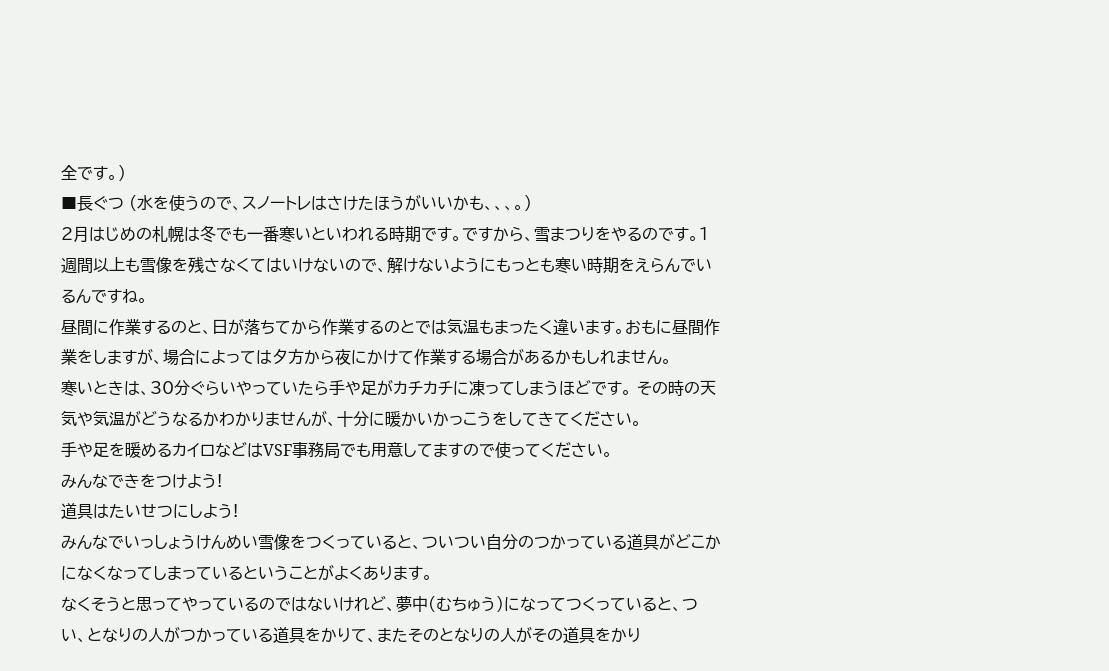全です。)
■長ぐつ (水を使うので、スノートレはさけたほうがいいかも、、、。)
2月はじめの札幌は冬でも一番寒いといわれる時期です。ですから、雪まつりをやるのです。1週間以上も雪像を残さなくてはいけないので、解けないようにもっとも寒い時期をえらんでいるんですね。
昼間に作業するのと、日が落ちてから作業するのとでは気温もまったく違います。おもに昼間作業をしますが、場合によっては夕方から夜にかけて作業する場合があるかもしれません。
寒いときは、30分ぐらいやっていたら手や足がカチカチに凍ってしまうほどです。 その時の天気や気温がどうなるかわかりませんが、十分に暖かいかっこうをしてきてください。
手や足を暖めるカイロなどはVSF事務局でも用意してますので使ってください。
みんなできをつけよう!
道具はたいせつにしよう!
みんなでいっしょうけんめい雪像をつくっていると、ついつい自分のつかっている道具がどこかになくなってしまっているということがよくあります。
なくそうと思ってやっているのではないけれど、夢中(むちゅう)になってつくっていると、つい、となりの人がつかっている道具をかりて、またそのとなりの人がその道具をかり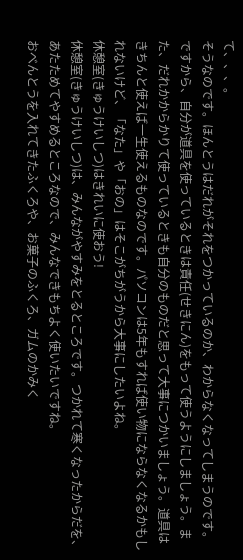て、、、。
そうなのです。ほんとうはだれがそれをつかっているのか、わからなくなってしまうのです。
ですから、自分が道具を使っているときは責任(せきにん)をもって使うようにしましょう。また、だれかからかりて使っているときも自分のものだと思って大事につかいましょう。道具はきちんと使えば一生使えるものなのです。パソコンは5年もすれば使い物にならなくなるかもしれないけど、「なた」や「おの」はそこがちがうから大事にしたいよね。
休憩室(きゅうけいしつ)はきれいに使おう!
休憩室(きゅうけいしつ)は、みんながやすみをとるところです。つかれて寒くなったからだを、あたためてやすめるところなので、みんなできもちよく使いたいですね。
おべんとうを入れてきたふくろや、お菓子のふくろ、ガムのかみく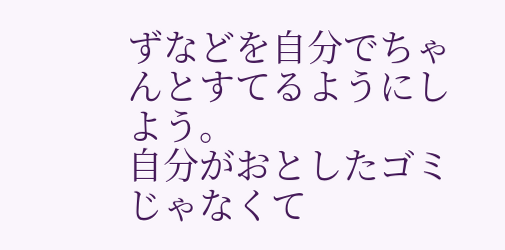ずなどを自分でちゃんとすてるようにしよう。
自分がおとしたゴミじゃなくて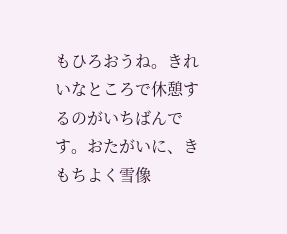もひろおうね。きれいなところで休憩するのがいちばんです。おたがいに、きもちよく雪像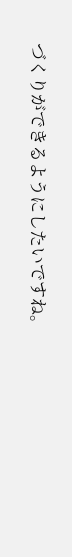づくりができるようにしたいですね。